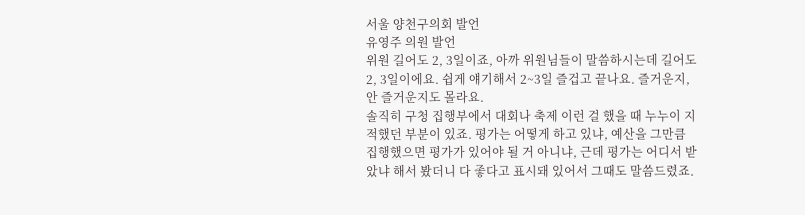서울 양천구의회 발언
유영주 의원 발언
위원 길어도 2, 3일이죠, 아까 위원님들이 말씀하시는데 길어도 2, 3일이에요. 쉽게 얘기해서 2~3일 즐겁고 끝나요. 즐거운지, 안 즐거운지도 몰라요.
솔직히 구청 집행부에서 대회나 축제 이런 걸 했을 때 누누이 지적했던 부분이 있죠. 평가는 어떻게 하고 있냐, 예산을 그만큼 집행했으면 평가가 있어야 될 거 아니냐, 근데 평가는 어디서 받았냐 해서 봤더니 다 좋다고 표시돼 있어서 그때도 말씀드렸죠.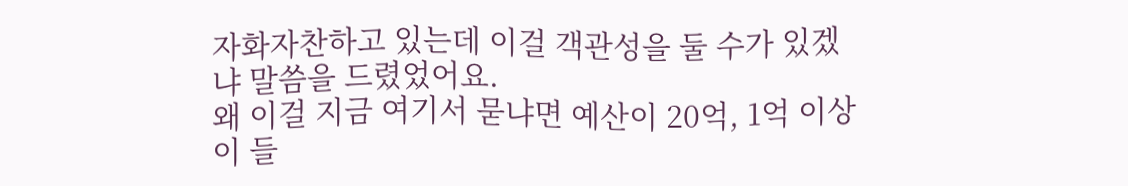자화자찬하고 있는데 이걸 객관성을 둘 수가 있겠냐 말씀을 드렸었어요.
왜 이걸 지금 여기서 묻냐면 예산이 20억, 1억 이상이 들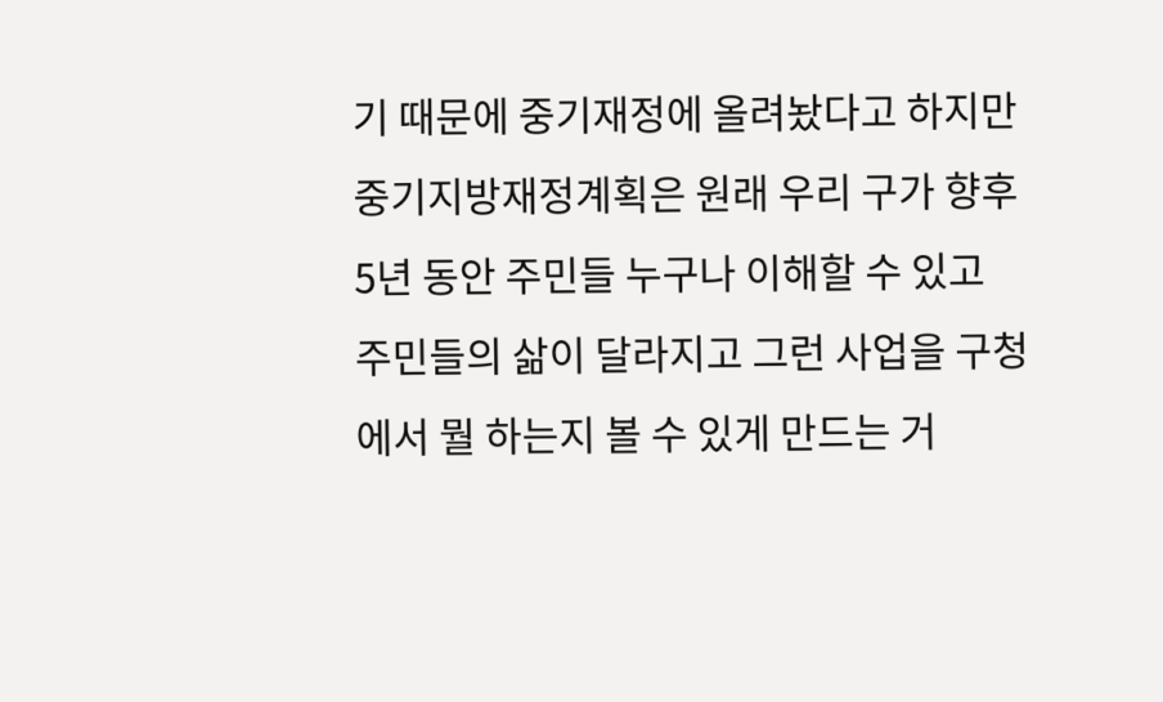기 때문에 중기재정에 올려놨다고 하지만 중기지방재정계획은 원래 우리 구가 향후 5년 동안 주민들 누구나 이해할 수 있고 주민들의 삶이 달라지고 그런 사업을 구청에서 뭘 하는지 볼 수 있게 만드는 거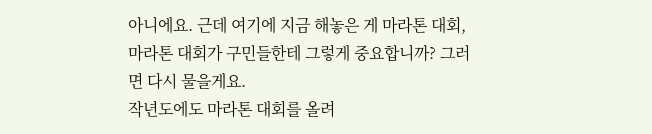아니에요. 근데 여기에 지금 해놓은 게 마라톤 대회, 마라톤 대회가 구민들한테 그렇게 중요합니까? 그러면 다시 물을게요.
작년도에도 마라톤 대회를 올려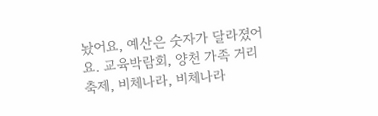놨어요, 예산은 숫자가 달라졌어요. 교육박람회, 양천 가족 거리 축제, 비체나라, 비체나라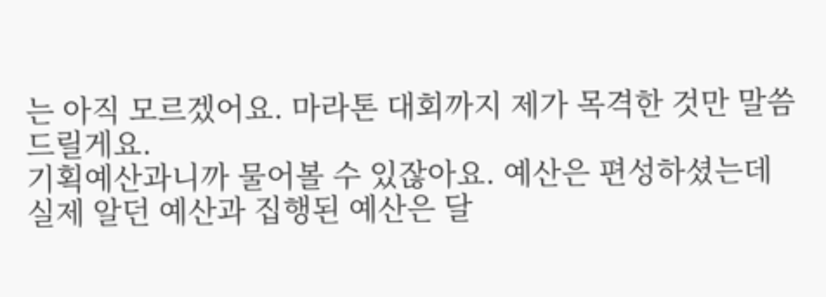는 아직 모르겠어요. 마라톤 대회까지 제가 목격한 것만 말씀드릴게요.
기획예산과니까 물어볼 수 있잖아요. 예산은 편성하셨는데 실제 알던 예산과 집행된 예산은 달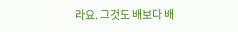라요. 그것도 배보다 배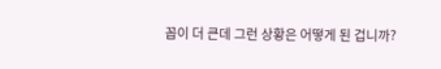꼽이 더 큰데 그런 상황은 어떻게 된 겁니까?